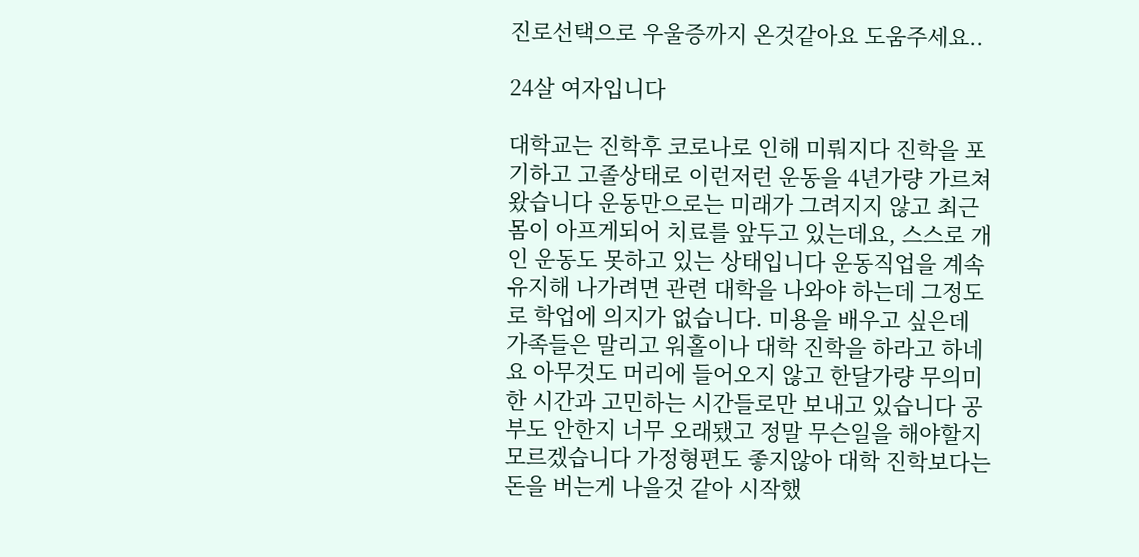진로선택으로 우울증까지 온것같아요 도움주세요..

24살 여자입니다

대학교는 진학후 코로나로 인해 미뤄지다 진학을 포기하고 고졸상태로 이런저런 운동을 4년가량 가르쳐왔습니다 운동만으로는 미래가 그려지지 않고 최근 몸이 아프게되어 치료를 앞두고 있는데요, 스스로 개인 운동도 못하고 있는 상태입니다 운동직업을 계속 유지해 나가려면 관련 대학을 나와야 하는데 그정도로 학업에 의지가 없습니다. 미용을 배우고 싶은데 가족들은 말리고 워홀이나 대학 진학을 하라고 하네요 아무것도 머리에 들어오지 않고 한달가량 무의미한 시간과 고민하는 시간들로만 보내고 있습니다 공부도 안한지 너무 오래됐고 정말 무슨일을 해야할지 모르겠습니다 가정형편도 좋지않아 대학 진학보다는 돈을 버는게 나을것 같아 시작했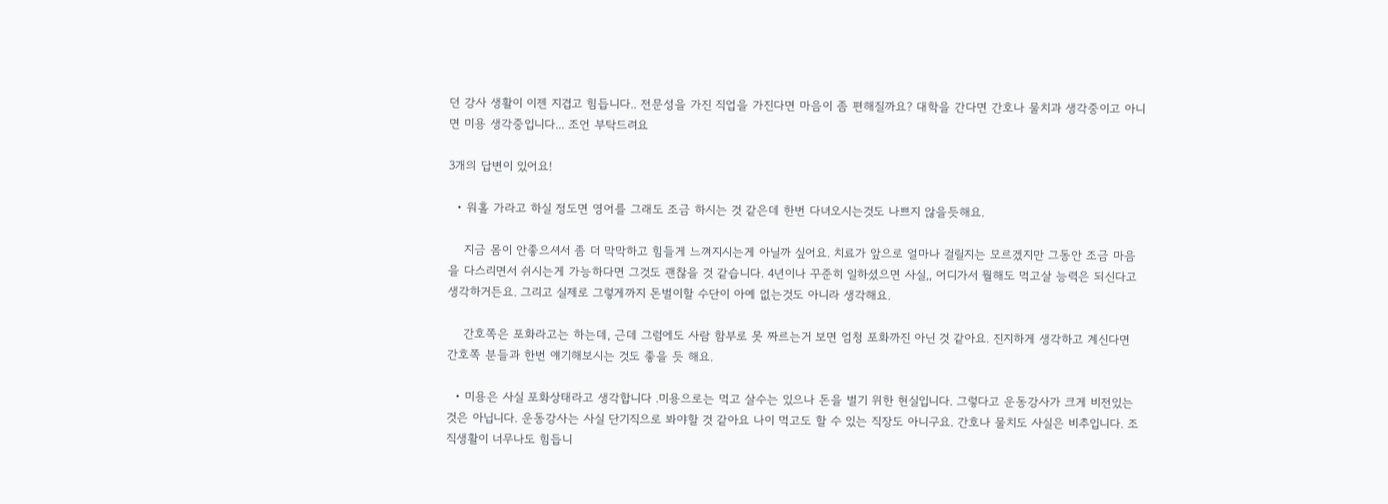던 강사 생활이 이젠 지겹고 힘듭니다.. 전문성을 가진 직업을 가진다면 마음이 좀 편해질까요? 대학을 간다면 간호나 물치과 생각중이고 아니면 미용 생각중입니다... 조언 부탁드려요

3개의 답변이 있어요!

  • 워홀 가라고 하실 정도면 영어를 그래도 조금 하시는 것 같은데 한번 다녀오시는것도 나쁘지 않을듯해요.

    지금 몸이 안좋으셔서 좀 더 막막하고 힘들게 느껴지시는게 아닐까 싶어요. 치료가 앞으로 얼마나 걸릴지는 모르겠지만 그동안 조금 마음을 다스리면서 쉬시는게 가능하다면 그것도 괜찮을 것 같습니다. 4년이나 꾸준히 일하셨으면 사실,, 어디가서 뭘해도 먹고살 능력은 되신다고 생각하거든요. 그리고 실제로 그렇게까지 돈벌이할 수단이 아예 없는것도 아니라 생각해요.

    간호쪽은 포화라고는 하는데, 근데 그럼에도 사람 함부로 못 짜르는거 보면 엄청 포화까진 아닌 것 같아요. 진지하게 생각하고 계신다면 간호쪽 분들과 한번 얘기해보시는 것도 좋을 듯 해요.

  • 미용은 사실 포화상태라고 생각합니다 .미용으로는 먹고 살수는 있으나 돈을 벌기 위한 현실입니다. 그렇다고 운동강사가 크게 비전있는 것은 아닙니다. 운동강사는 사실 단기직으로 봐야할 것 같아요 나이 먹고도 할 수 있는 직장도 아니구요. 간호나 물치도 사실은 비추입니다. 조직생활이 너무나도 힘듭니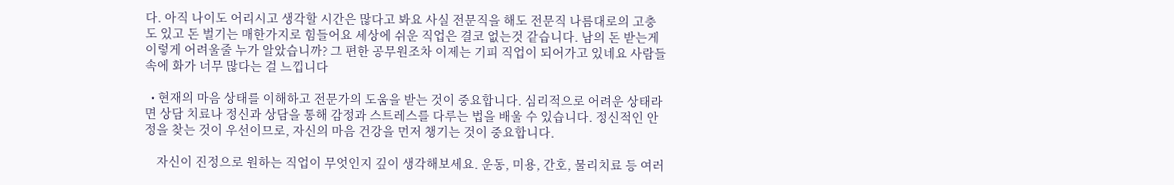다. 아직 나이도 어리시고 생각할 시간은 많다고 봐요 사실 전문직을 해도 전문직 나름대로의 고충도 있고 돈 벌기는 매한가지로 힘들어요 세상에 쉬운 직업은 결코 없는것 같습니다. 남의 돈 받는게 이렇게 어려울줄 누가 알았습니까? 그 편한 공무원조차 이제는 기피 직업이 되어가고 있네요 사람들 속에 화가 너무 많다는 걸 느낍니다

  • 현재의 마음 상태를 이해하고 전문가의 도움을 받는 것이 중요합니다. 심리적으로 어려운 상태라면 상담 치료나 정신과 상담을 통해 감정과 스트레스를 다루는 법을 배울 수 있습니다. 정신적인 안정을 찾는 것이 우선이므로, 자신의 마음 건강을 먼저 챙기는 것이 중요합니다.

    자신이 진정으로 원하는 직업이 무엇인지 깊이 생각해보세요. 운동, 미용, 간호, 물리치료 등 여러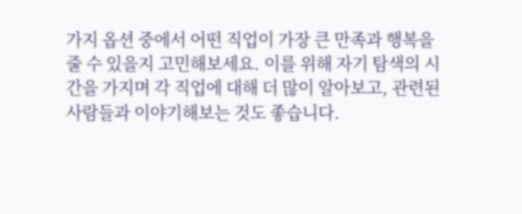가지 옵션 중에서 어떤 직업이 가장 큰 만족과 행복을 줄 수 있을지 고민해보세요. 이를 위해 자기 탐색의 시간을 가지며 각 직업에 대해 더 많이 알아보고, 관련된 사람들과 이야기해보는 것도 좋습니다.